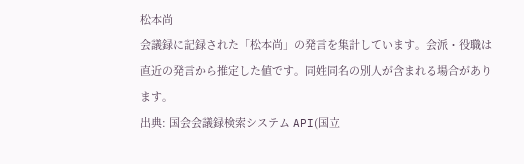松本尚
会議録に記録された「松本尚」の発言を集計しています。会派・役職は直近の発言から推定した値です。同姓同名の別人が含まれる場合があります。
出典: 国会会議録検索システム API(国立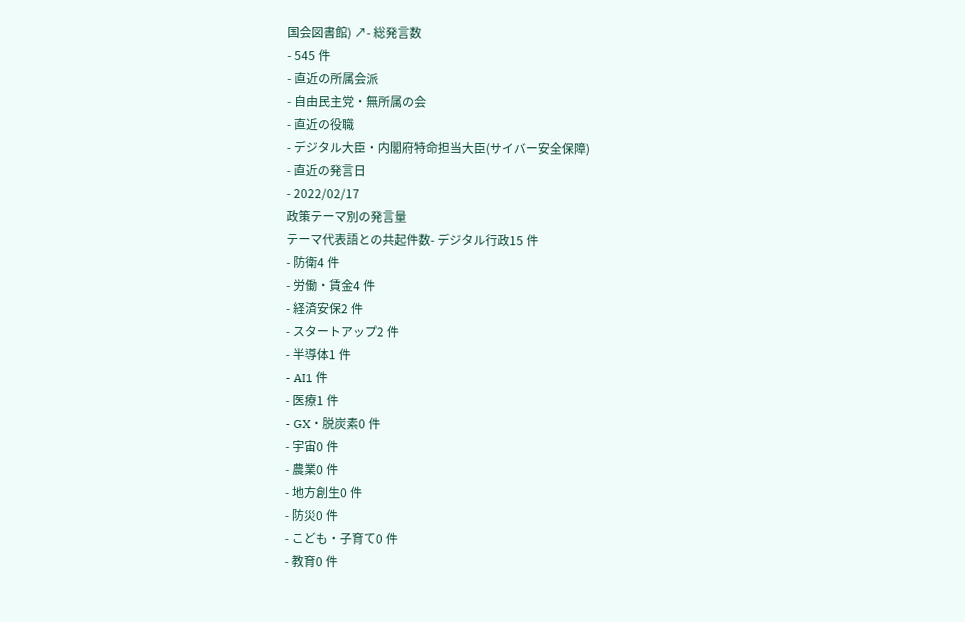国会図書館) ↗- 総発言数
- 545 件
- 直近の所属会派
- 自由民主党・無所属の会
- 直近の役職
- デジタル大臣・内閣府特命担当大臣(サイバー安全保障)
- 直近の発言日
- 2022/02/17
政策テーマ別の発言量
テーマ代表語との共起件数- デジタル行政15 件
- 防衛4 件
- 労働・賃金4 件
- 経済安保2 件
- スタートアップ2 件
- 半導体1 件
- AI1 件
- 医療1 件
- GX・脱炭素0 件
- 宇宙0 件
- 農業0 件
- 地方創生0 件
- 防災0 件
- こども・子育て0 件
- 教育0 件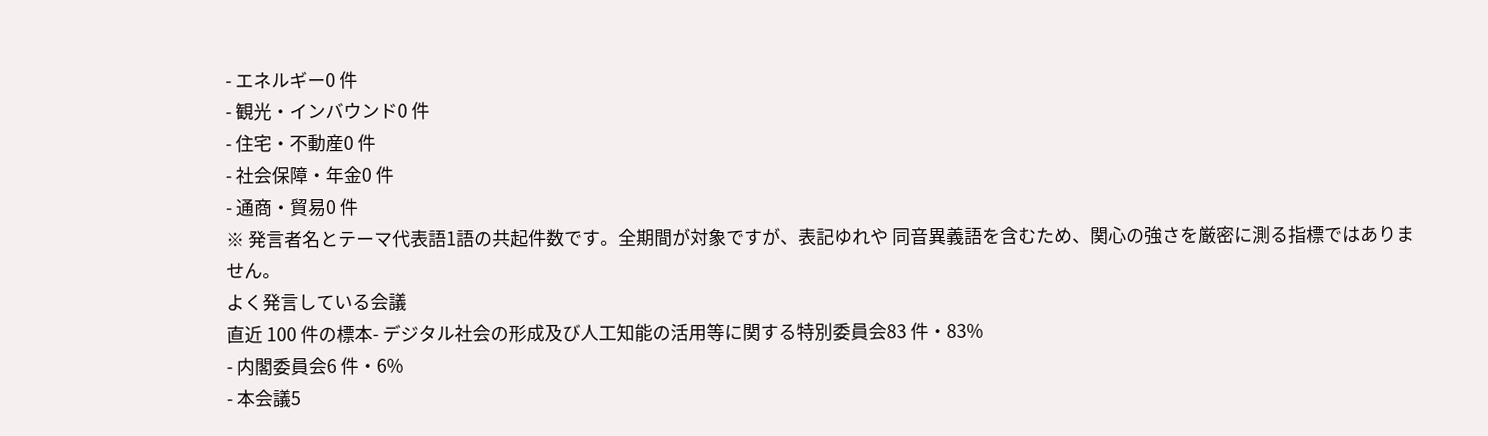- エネルギー0 件
- 観光・インバウンド0 件
- 住宅・不動産0 件
- 社会保障・年金0 件
- 通商・貿易0 件
※ 発言者名とテーマ代表語1語の共起件数です。全期間が対象ですが、表記ゆれや 同音異義語を含むため、関心の強さを厳密に測る指標ではありません。
よく発言している会議
直近 100 件の標本- デジタル社会の形成及び人工知能の活用等に関する特別委員会83 件・83%
- 内閣委員会6 件・6%
- 本会議5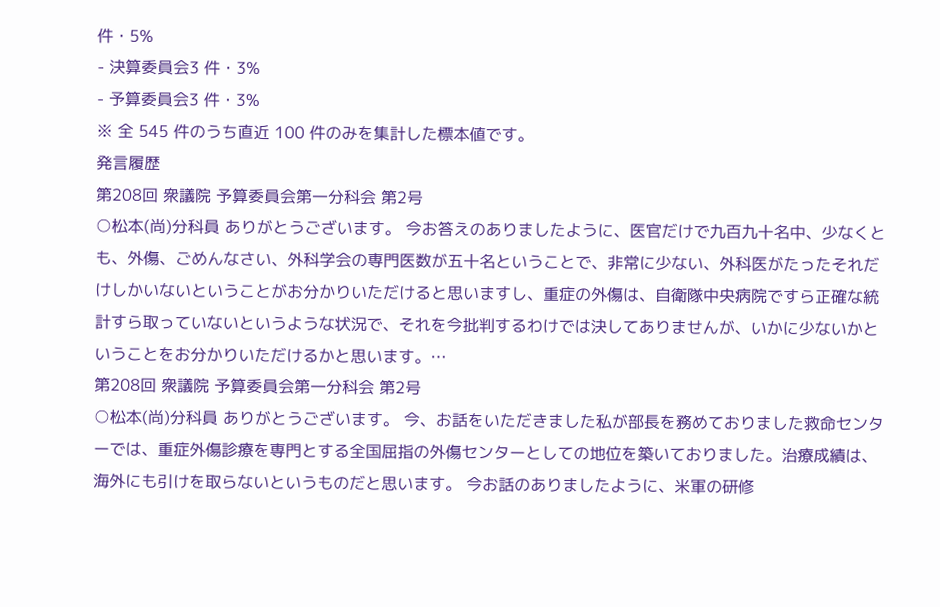件・5%
- 決算委員会3 件・3%
- 予算委員会3 件・3%
※ 全 545 件のうち直近 100 件のみを集計した標本値です。
発言履歴
第208回 衆議院 予算委員会第一分科会 第2号
○松本(尚)分科員 ありがとうございます。 今お答えのありましたように、医官だけで九百九十名中、少なくとも、外傷、ごめんなさい、外科学会の専門医数が五十名ということで、非常に少ない、外科医がたったそれだけしかいないということがお分かりいただけると思いますし、重症の外傷は、自衛隊中央病院ですら正確な統計すら取っていないというような状況で、それを今批判するわけでは決してありませんが、いかに少ないかということをお分かりいただけるかと思います。…
第208回 衆議院 予算委員会第一分科会 第2号
○松本(尚)分科員 ありがとうございます。 今、お話をいただきました私が部長を務めておりました救命センターでは、重症外傷診療を専門とする全国屈指の外傷センターとしての地位を築いておりました。治療成績は、海外にも引けを取らないというものだと思います。 今お話のありましたように、米軍の研修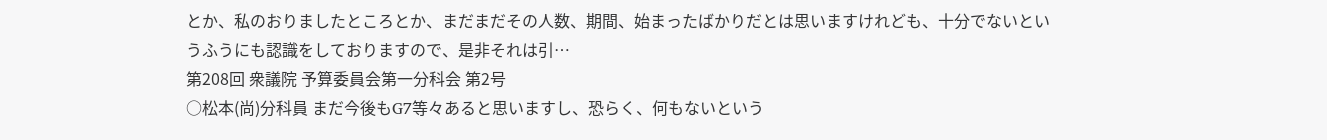とか、私のおりましたところとか、まだまだその人数、期間、始まったばかりだとは思いますけれども、十分でないというふうにも認識をしておりますので、是非それは引…
第208回 衆議院 予算委員会第一分科会 第2号
○松本(尚)分科員 まだ今後もG7等々あると思いますし、恐らく、何もないという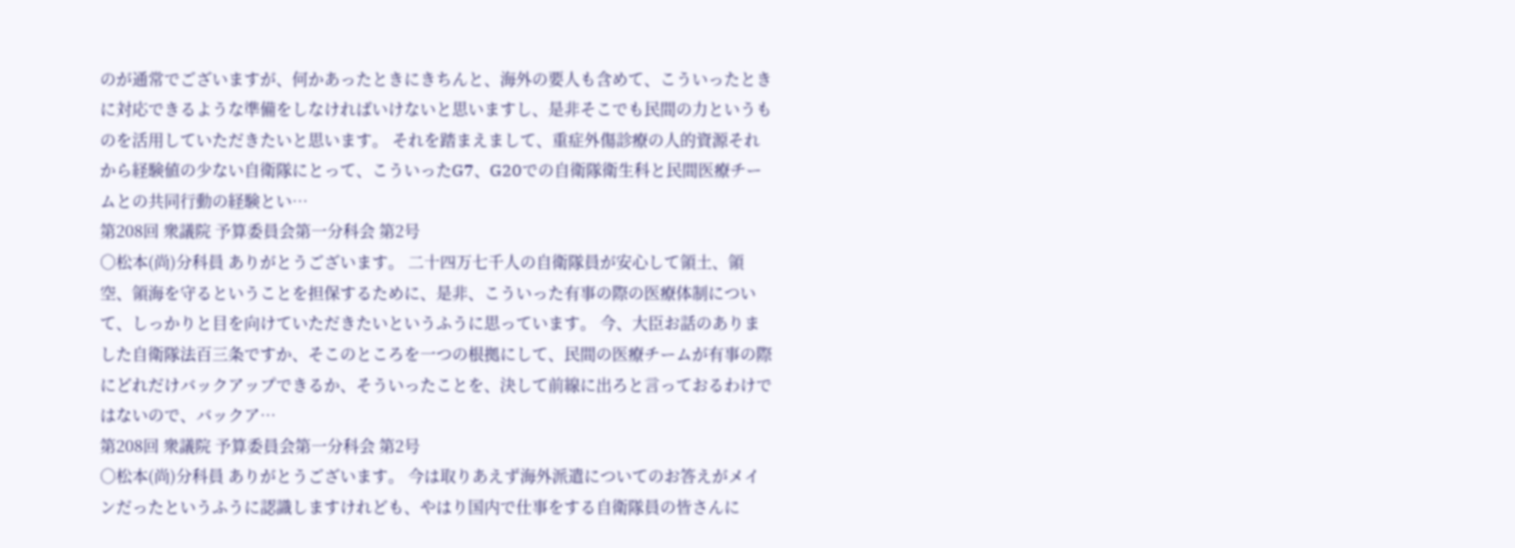のが通常でございますが、何かあったときにきちんと、海外の要人も含めて、こういったときに対応できるような準備をしなければいけないと思いますし、是非そこでも民間の力というものを活用していただきたいと思います。 それを踏まえまして、重症外傷診療の人的資源それから経験値の少ない自衛隊にとって、こういったG7、G20での自衛隊衛生科と民間医療チームとの共同行動の経験とい…
第208回 衆議院 予算委員会第一分科会 第2号
○松本(尚)分科員 ありがとうございます。 二十四万七千人の自衛隊員が安心して領土、領空、領海を守るということを担保するために、是非、こういった有事の際の医療体制について、しっかりと目を向けていただきたいというふうに思っています。 今、大臣お話のありました自衛隊法百三条ですか、そこのところを一つの根拠にして、民間の医療チームが有事の際にどれだけバックアップできるか、そういったことを、決して前線に出ろと言っておるわけではないので、バックア…
第208回 衆議院 予算委員会第一分科会 第2号
○松本(尚)分科員 ありがとうございます。 今は取りあえず海外派遣についてのお答えがメインだったというふうに認識しますけれども、やはり国内で仕事をする自衛隊員の皆さんに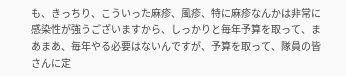も、きっちり、こういった麻疹、風疹、特に麻疹なんかは非常に感染性が強うございますから、しっかりと毎年予算を取って、まあまあ、毎年やる必要はないんですが、予算を取って、隊員の皆さんに定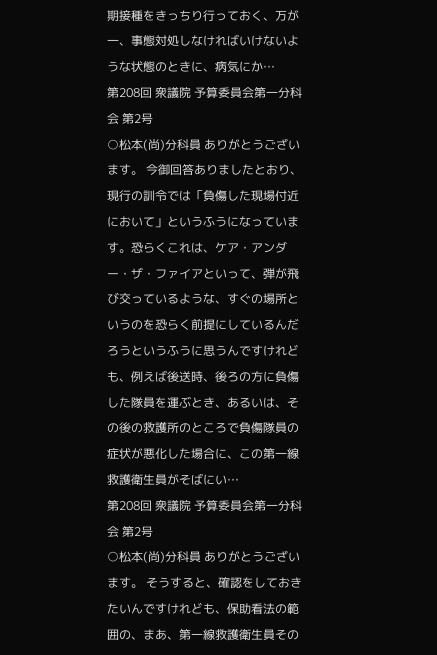期接種をきっちり行っておく、万が一、事態対処しなければいけないような状態のときに、病気にか…
第208回 衆議院 予算委員会第一分科会 第2号
○松本(尚)分科員 ありがとうございます。 今御回答ありましたとおり、現行の訓令では「負傷した現場付近において」というふうになっています。恐らくこれは、ケア・アンダー・ザ・ファイアといって、弾が飛び交っているような、すぐの場所というのを恐らく前提にしているんだろうというふうに思うんですけれども、例えば後送時、後ろの方に負傷した隊員を運ぶとき、あるいは、その後の救護所のところで負傷隊員の症状が悪化した場合に、この第一線救護衛生員がそばにい…
第208回 衆議院 予算委員会第一分科会 第2号
○松本(尚)分科員 ありがとうございます。 そうすると、確認をしておきたいんですけれども、保助看法の範囲の、まあ、第一線救護衛生員その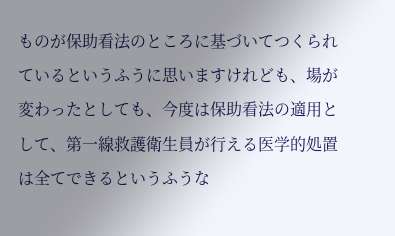ものが保助看法のところに基づいてつくられているというふうに思いますけれども、場が変わったとしても、今度は保助看法の適用として、第一線救護衛生員が行える医学的処置は全てできるというふうな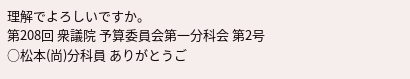理解でよろしいですか。
第208回 衆議院 予算委員会第一分科会 第2号
○松本(尚)分科員 ありがとうご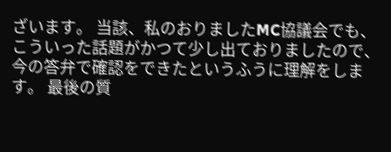ざいます。 当該、私のおりましたMC協議会でも、こういった話題がかつて少し出ておりましたので、今の答弁で確認をできたというふうに理解をします。 最後の質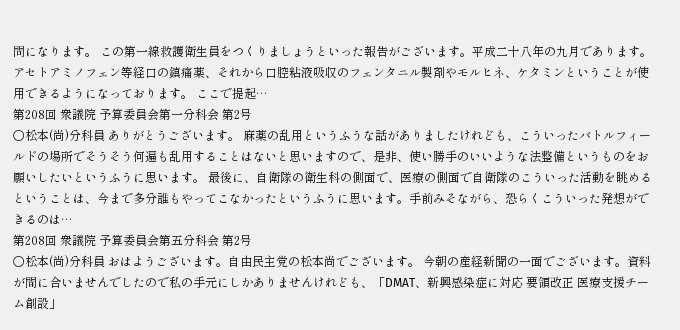問になります。 この第一線救護衛生員をつくりましょうといった報告がございます。平成二十八年の九月であります。アセトアミノフェン等経口の鎮痛薬、それから口腔粘液吸収のフェンタニル製剤やモルヒネ、ケタミンということが使用できるようになっております。 ここで提起…
第208回 衆議院 予算委員会第一分科会 第2号
○松本(尚)分科員 ありがとうございます。 麻薬の乱用というふうな話がありましたけれども、こういったバトルフィールドの場所でそうそう何遍も乱用することはないと思いますので、是非、使い勝手のいいような法整備というものをお願いしたいというふうに思います。 最後に、自衛隊の衛生科の側面で、医療の側面で自衛隊のこういった活動を眺めるということは、今まで多分誰もやってこなかったというふうに思います。手前みそながら、恐らくこういった発想ができるのは…
第208回 衆議院 予算委員会第五分科会 第2号
○松本(尚)分科員 おはようございます。自由民主党の松本尚でございます。 今朝の産経新聞の一面でございます。資料が間に合いませんでしたので私の手元にしかありませんけれども、「DMAT、新興感染症に対応 要領改正 医療支援チーム創設」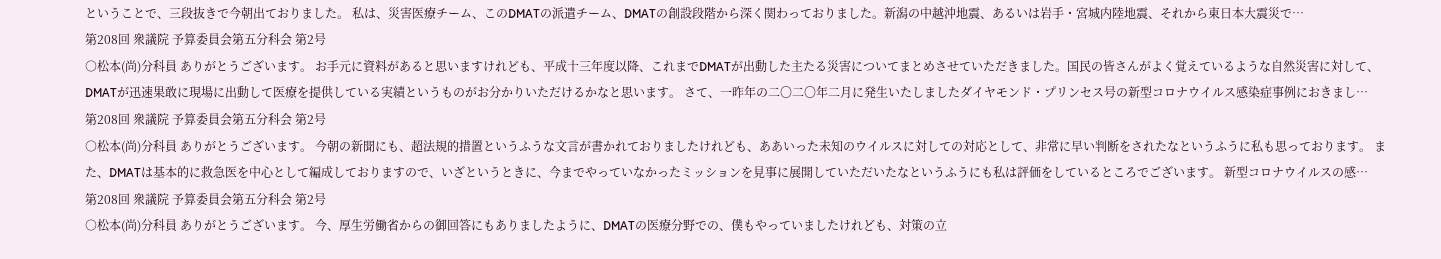ということで、三段抜きで今朝出ておりました。 私は、災害医療チーム、このDMATの派遣チーム、DMATの創設段階から深く関わっておりました。新潟の中越沖地震、あるいは岩手・宮城内陸地震、それから東日本大震災で…
第208回 衆議院 予算委員会第五分科会 第2号
○松本(尚)分科員 ありがとうございます。 お手元に資料があると思いますけれども、平成十三年度以降、これまでDMATが出動した主たる災害についてまとめさせていただきました。国民の皆さんがよく覚えているような自然災害に対して、DMATが迅速果敢に現場に出動して医療を提供している実績というものがお分かりいただけるかなと思います。 さて、一昨年の二〇二〇年二月に発生いたしましたダイヤモンド・プリンセス号の新型コロナウイルス感染症事例におきまし…
第208回 衆議院 予算委員会第五分科会 第2号
○松本(尚)分科員 ありがとうございます。 今朝の新聞にも、超法規的措置というふうな文言が書かれておりましたけれども、ああいった未知のウイルスに対しての対応として、非常に早い判断をされたなというふうに私も思っております。 また、DMATは基本的に救急医を中心として編成しておりますので、いざというときに、今までやっていなかったミッションを見事に展開していただいたなというふうにも私は評価をしているところでございます。 新型コロナウイルスの感…
第208回 衆議院 予算委員会第五分科会 第2号
○松本(尚)分科員 ありがとうございます。 今、厚生労働省からの御回答にもありましたように、DMATの医療分野での、僕もやっていましたけれども、対策の立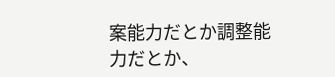案能力だとか調整能力だとか、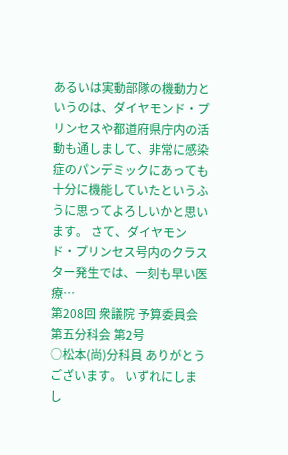あるいは実動部隊の機動力というのは、ダイヤモンド・プリンセスや都道府県庁内の活動も通しまして、非常に感染症のパンデミックにあっても十分に機能していたというふうに思ってよろしいかと思います。 さて、ダイヤモンド・プリンセス号内のクラスター発生では、一刻も早い医療…
第208回 衆議院 予算委員会第五分科会 第2号
○松本(尚)分科員 ありがとうございます。 いずれにしまし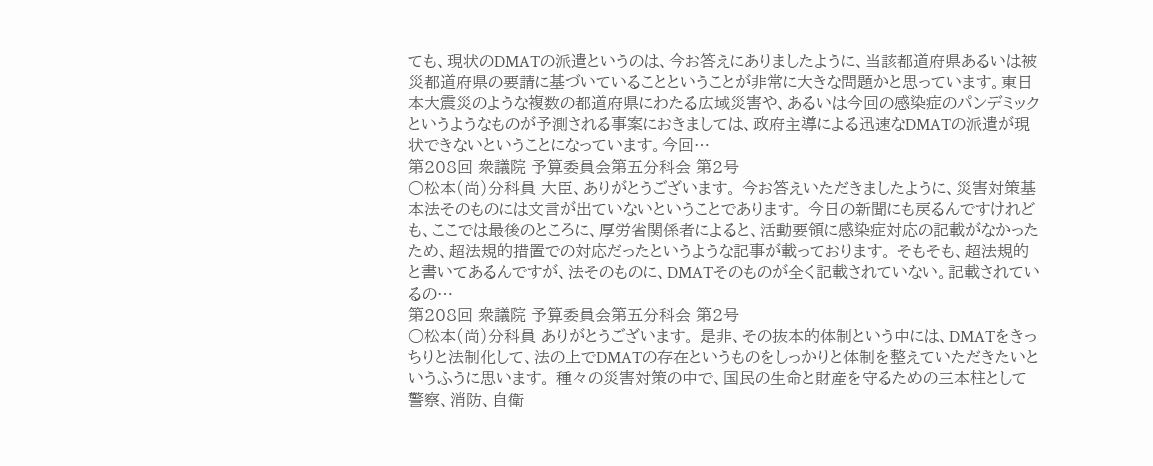ても、現状のDMATの派遣というのは、今お答えにありましたように、当該都道府県あるいは被災都道府県の要請に基づいていることということが非常に大きな問題かと思っています。東日本大震災のような複数の都道府県にわたる広域災害や、あるいは今回の感染症のパンデミックというようなものが予測される事案におきましては、政府主導による迅速なDMATの派遣が現状できないということになっています。今回…
第208回 衆議院 予算委員会第五分科会 第2号
○松本(尚)分科員 大臣、ありがとうございます。 今お答えいただきましたように、災害対策基本法そのものには文言が出ていないということであります。 今日の新聞にも戻るんですけれども、ここでは最後のところに、厚労省関係者によると、活動要領に感染症対応の記載がなかったため、超法規的措置での対応だったというような記事が載っております。 そもそも、超法規的と書いてあるんですが、法そのものに、DMATそのものが全く記載されていない。記載されているの…
第208回 衆議院 予算委員会第五分科会 第2号
○松本(尚)分科員 ありがとうございます。 是非、その抜本的体制という中には、DMATをきっちりと法制化して、法の上でDMATの存在というものをしっかりと体制を整えていただきたいというふうに思います。 種々の災害対策の中で、国民の生命と財産を守るための三本柱として警察、消防、自衛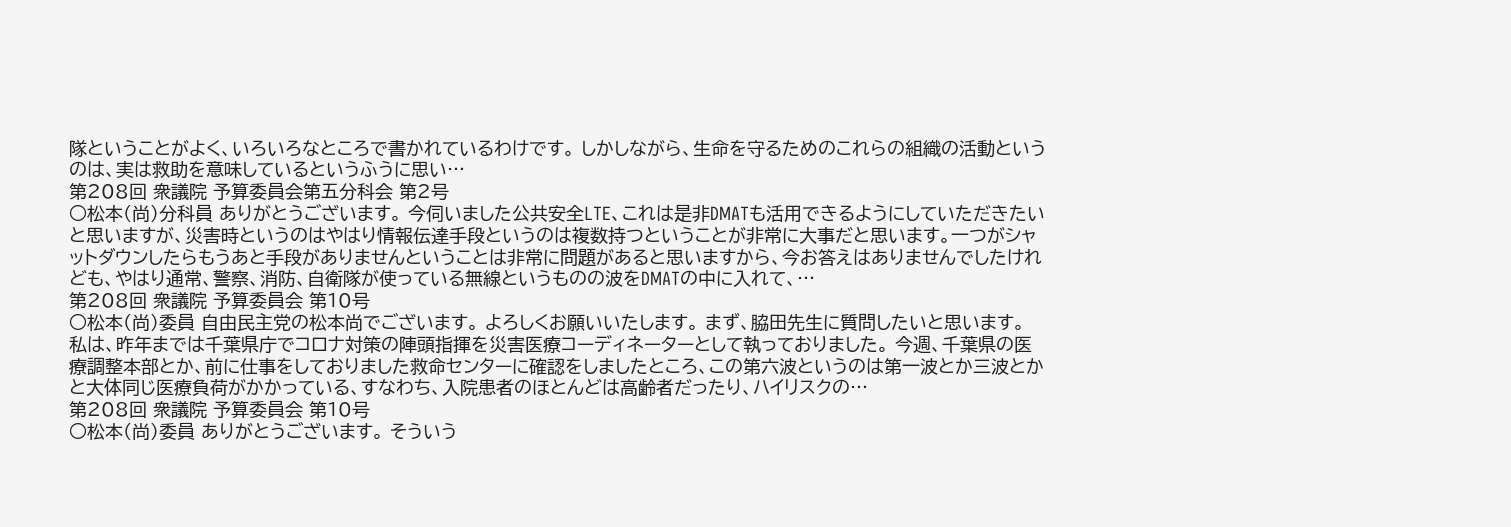隊ということがよく、いろいろなところで書かれているわけです。 しかしながら、生命を守るためのこれらの組織の活動というのは、実は救助を意味しているというふうに思い…
第208回 衆議院 予算委員会第五分科会 第2号
○松本(尚)分科員 ありがとうございます。 今伺いました公共安全LTE、これは是非DMATも活用できるようにしていただきたいと思いますが、災害時というのはやはり情報伝達手段というのは複数持つということが非常に大事だと思います。一つがシャットダウンしたらもうあと手段がありませんということは非常に問題があると思いますから、今お答えはありませんでしたけれども、やはり通常、警察、消防、自衛隊が使っている無線というものの波をDMATの中に入れて、…
第208回 衆議院 予算委員会 第10号
○松本(尚)委員 自由民主党の松本尚でございます。 よろしくお願いいたします。 まず、脇田先生に質問したいと思います。 私は、昨年までは千葉県庁でコロナ対策の陣頭指揮を災害医療コーディネーターとして執っておりました。 今週、千葉県の医療調整本部とか、前に仕事をしておりました救命センターに確認をしましたところ、この第六波というのは第一波とか三波とかと大体同じ医療負荷がかかっている、すなわち、入院患者のほとんどは高齢者だったり、ハイリスクの…
第208回 衆議院 予算委員会 第10号
○松本(尚)委員 ありがとうございます。 そういう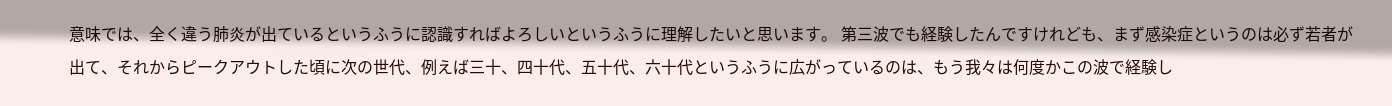意味では、全く違う肺炎が出ているというふうに認識すればよろしいというふうに理解したいと思います。 第三波でも経験したんですけれども、まず感染症というのは必ず若者が出て、それからピークアウトした頃に次の世代、例えば三十、四十代、五十代、六十代というふうに広がっているのは、もう我々は何度かこの波で経験し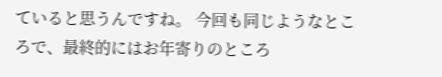ていると思うんですね。 今回も同じようなところで、最終的にはお年寄りのところ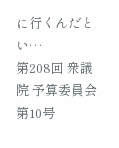に行くんだとい…
第208回 衆議院 予算委員会 第10号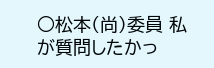○松本(尚)委員 私が質問したかっ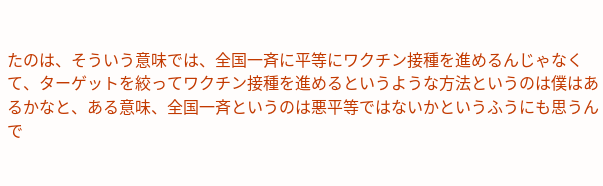たのは、そういう意味では、全国一斉に平等にワクチン接種を進めるんじゃなくて、ターゲットを絞ってワクチン接種を進めるというような方法というのは僕はあるかなと、ある意味、全国一斉というのは悪平等ではないかというふうにも思うんで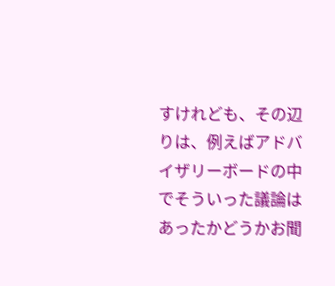すけれども、その辺りは、例えばアドバイザリーボードの中でそういった議論はあったかどうかお聞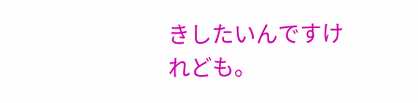きしたいんですけれども。